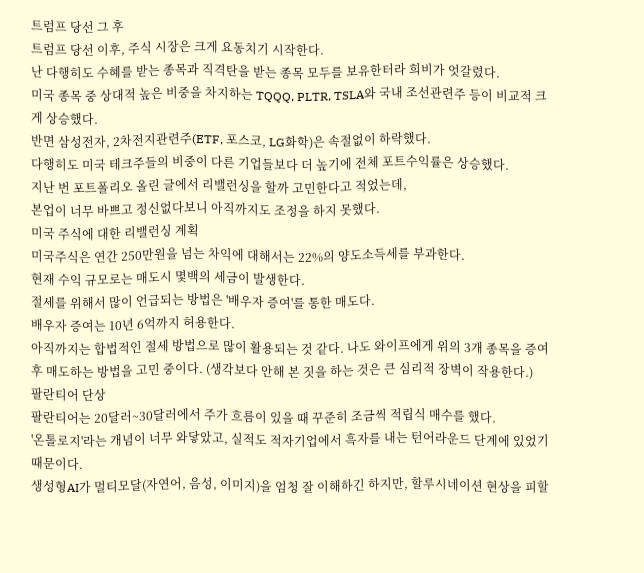트럼프 당선 그 후
트럼프 당선 이후, 주식 시장은 크게 요동치기 시작한다.
난 다행히도 수혜를 받는 종목과 직격탄을 받는 종목 모두를 보유한터라 희비가 엇갈렸다.
미국 종목 중 상대적 높은 비중을 차지하는 TQQQ, PLTR, TSLA와 국내 조선관련주 등이 비교적 크게 상승했다.
반면 삼성전자, 2차전지관련주(ETF, 포스코, LG화학)은 속절없이 하락했다.
다행히도 미국 테크주들의 비중이 다른 기업들보다 더 높기에 전체 포트수익률은 상승했다.
지난 번 포트폴리오 올린 글에서 리밸런싱을 할까 고민한다고 적었는데,
본업이 너무 바쁘고 정신없다보니 아직까지도 조정을 하지 못했다.
미국 주식에 대한 리밸런싱 계획
미국주식은 연간 250만원을 넘는 차익에 대해서는 22%의 양도소득세를 부과한다.
현재 수익 규모로는 매도시 몇백의 세금이 발생한다.
절세를 위해서 많이 언급되는 방법은 '배우자 증여'를 통한 매도다.
배우자 증여는 10년 6억까지 허용한다.
아직까지는 합법적인 절세 방법으로 많이 활용되는 것 같다. 나도 와이프에게 위의 3개 종목을 증여 후 매도하는 방법을 고민 중이다. (생각보다 안해 본 짓을 하는 것은 큰 심리적 장벽이 작용한다.)
팔란티어 단상
팔란티어는 20달러~30달러에서 주가 흐름이 있을 때 꾸준히 조금씩 적립식 매수를 했다.
'온톨로지'라는 개념이 너무 와닿았고, 실적도 적자기업에서 흑자를 내는 턴어라운드 단계에 있었기 때문이다.
생성형AI가 멀티모달(자연어, 음성, 이미지)을 엄청 잘 이해하긴 하지만, 할루시네이션 현상을 피할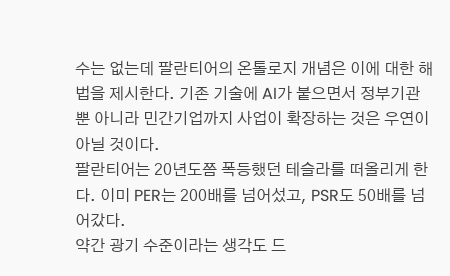수는 없는데 팔란티어의 온톨로지 개념은 이에 대한 해법을 제시한다. 기존 기술에 AI가 붙으면서 정부기관 뿐 아니라 민간기업까지 사업이 확장하는 것은 우연이 아닐 것이다.
팔란티어는 20년도쯤 폭등했던 테슬라를 떠올리게 한다. 이미 PER는 200배를 넘어섰고, PSR도 50배를 넘어갔다.
약간 광기 수준이라는 생각도 드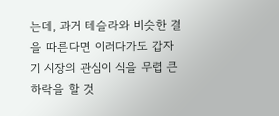는데, 과거 테슬라와 비슷한 결을 따른다면 이러다가도 갑자기 시장의 관심이 식을 무렵 큰 하락을 할 것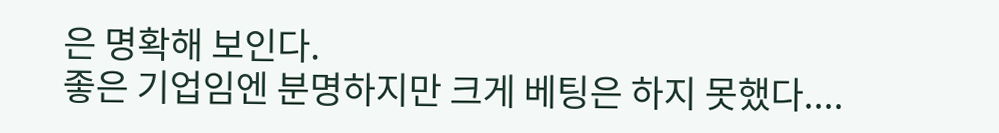은 명확해 보인다.
좋은 기업임엔 분명하지만 크게 베팅은 하지 못했다....